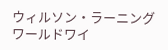ウィルソン・ラーニング ワールドワイ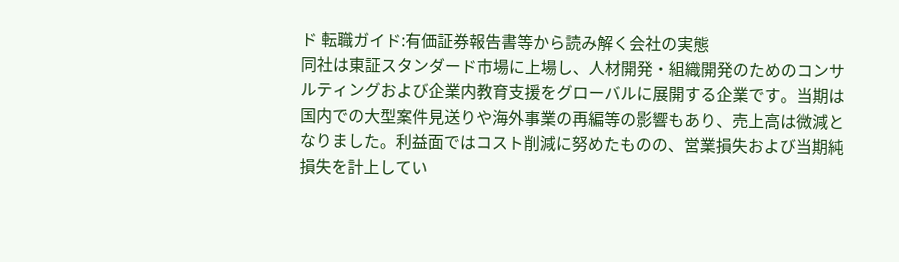ド 転職ガイド:有価証券報告書等から読み解く会社の実態
同社は東証スタンダード市場に上場し、人材開発・組織開発のためのコンサルティングおよび企業内教育支援をグローバルに展開する企業です。当期は国内での大型案件見送りや海外事業の再編等の影響もあり、売上高は微減となりました。利益面ではコスト削減に努めたものの、営業損失および当期純損失を計上してい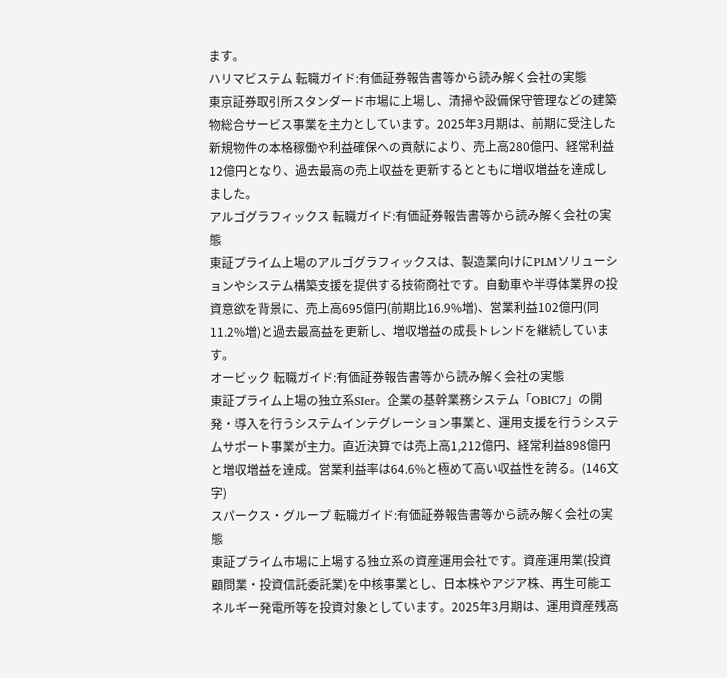ます。
ハリマビステム 転職ガイド:有価証券報告書等から読み解く会社の実態
東京証券取引所スタンダード市場に上場し、清掃や設備保守管理などの建築物総合サービス事業を主力としています。2025年3月期は、前期に受注した新規物件の本格稼働や利益確保への貢献により、売上高280億円、経常利益12億円となり、過去最高の売上収益を更新するとともに増収増益を達成しました。
アルゴグラフィックス 転職ガイド:有価証券報告書等から読み解く会社の実態
東証プライム上場のアルゴグラフィックスは、製造業向けにPLMソリューションやシステム構築支援を提供する技術商社です。自動車や半導体業界の投資意欲を背景に、売上高695億円(前期比16.9%増)、営業利益102億円(同11.2%増)と過去最高益を更新し、増収増益の成長トレンドを継続しています。
オービック 転職ガイド:有価証券報告書等から読み解く会社の実態
東証プライム上場の独立系SIer。企業の基幹業務システム「OBIC7」の開発・導入を行うシステムインテグレーション事業と、運用支援を行うシステムサポート事業が主力。直近決算では売上高1,212億円、経常利益898億円と増収増益を達成。営業利益率は64.6%と極めて高い収益性を誇る。(146文字)
スパークス・グループ 転職ガイド:有価証券報告書等から読み解く会社の実態
東証プライム市場に上場する独立系の資産運用会社です。資産運用業(投資顧問業・投資信託委託業)を中核事業とし、日本株やアジア株、再生可能エネルギー発電所等を投資対象としています。2025年3月期は、運用資産残高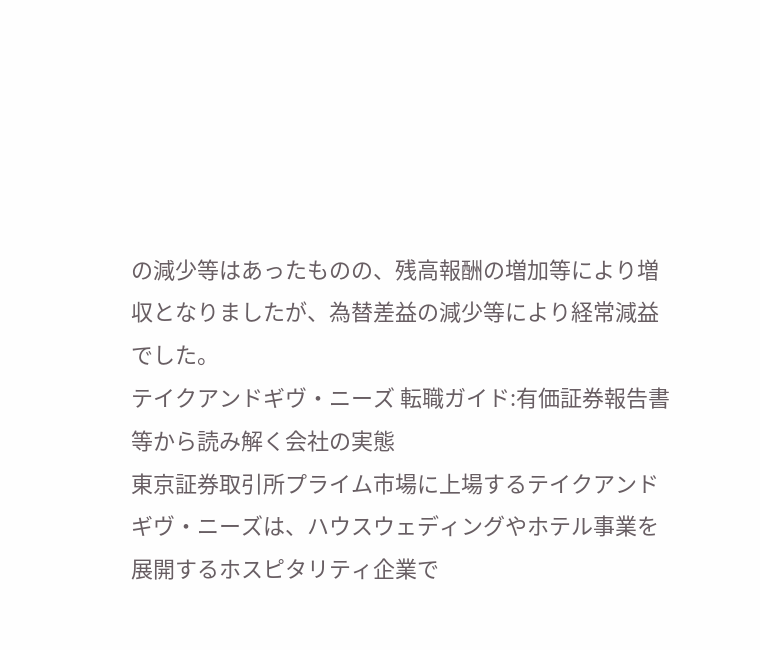の減少等はあったものの、残高報酬の増加等により増収となりましたが、為替差益の減少等により経常減益でした。
テイクアンドギヴ・ニーズ 転職ガイド:有価証券報告書等から読み解く会社の実態
東京証券取引所プライム市場に上場するテイクアンドギヴ・ニーズは、ハウスウェディングやホテル事業を展開するホスピタリティ企業で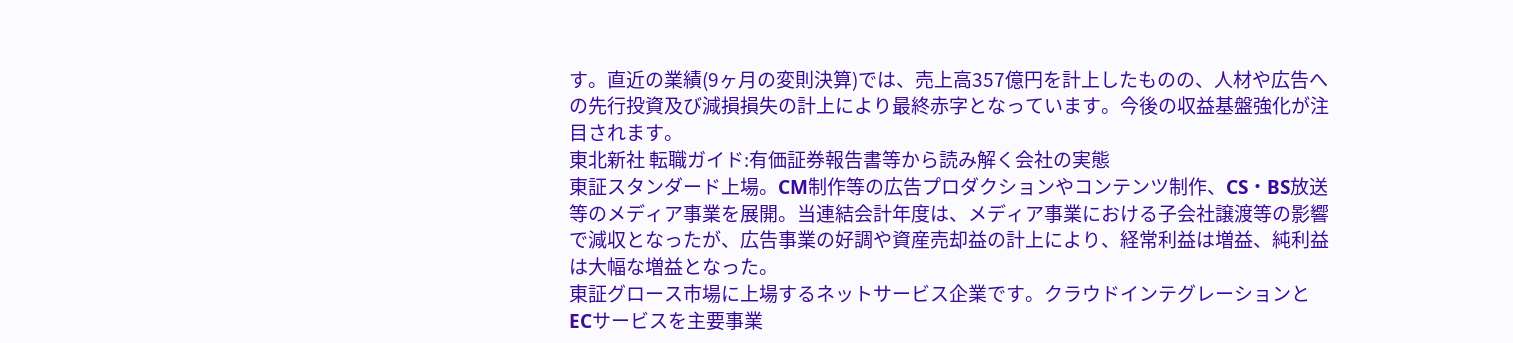す。直近の業績(9ヶ月の変則決算)では、売上高357億円を計上したものの、人材や広告への先行投資及び減損損失の計上により最終赤字となっています。今後の収益基盤強化が注目されます。
東北新社 転職ガイド:有価証券報告書等から読み解く会社の実態
東証スタンダード上場。CM制作等の広告プロダクションやコンテンツ制作、CS・BS放送等のメディア事業を展開。当連結会計年度は、メディア事業における子会社譲渡等の影響で減収となったが、広告事業の好調や資産売却益の計上により、経常利益は増益、純利益は大幅な増益となった。
東証グロース市場に上場するネットサービス企業です。クラウドインテグレーションとECサービスを主要事業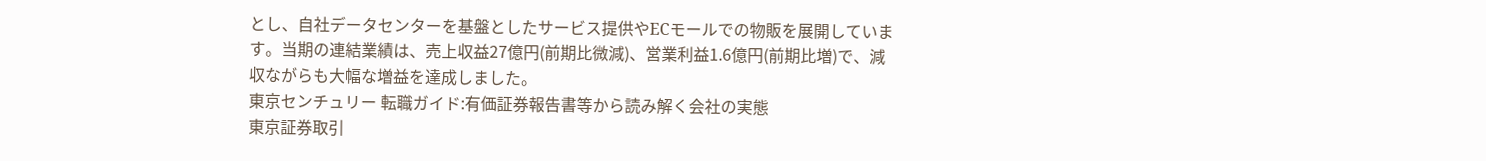とし、自社データセンターを基盤としたサービス提供やECモールでの物販を展開しています。当期の連結業績は、売上収益27億円(前期比微減)、営業利益1.6億円(前期比増)で、減収ながらも大幅な増益を達成しました。
東京センチュリー 転職ガイド:有価証券報告書等から読み解く会社の実態
東京証券取引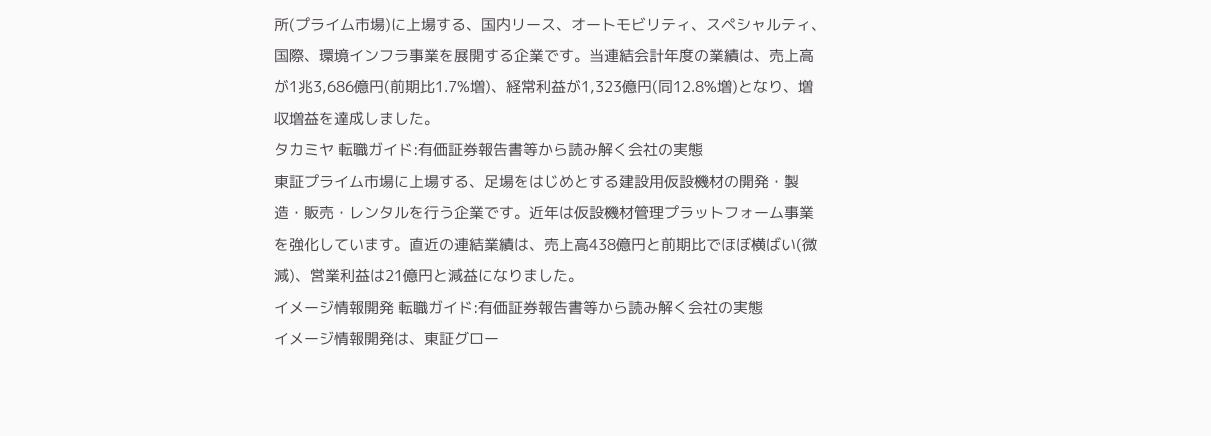所(プライム市場)に上場する、国内リース、オートモビリティ、スペシャルティ、国際、環境インフラ事業を展開する企業です。当連結会計年度の業績は、売上高が1兆3,686億円(前期比1.7%増)、経常利益が1,323億円(同12.8%増)となり、増収増益を達成しました。
タカミヤ 転職ガイド:有価証券報告書等から読み解く会社の実態
東証プライム市場に上場する、足場をはじめとする建設用仮設機材の開発・製造・販売・レンタルを行う企業です。近年は仮設機材管理プラットフォーム事業を強化しています。直近の連結業績は、売上高438億円と前期比でほぼ横ばい(微減)、営業利益は21億円と減益になりました。
イメージ情報開発 転職ガイド:有価証券報告書等から読み解く会社の実態
イメージ情報開発は、東証グロー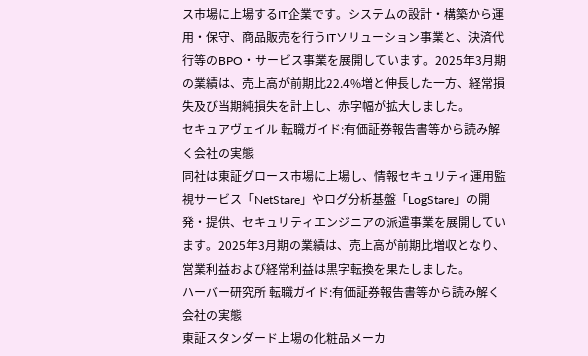ス市場に上場するIT企業です。システムの設計・構築から運用・保守、商品販売を行うITソリューション事業と、決済代行等のBPO・サービス事業を展開しています。2025年3月期の業績は、売上高が前期比22.4%増と伸長した一方、経常損失及び当期純損失を計上し、赤字幅が拡大しました。
セキュアヴェイル 転職ガイド:有価証券報告書等から読み解く会社の実態
同社は東証グロース市場に上場し、情報セキュリティ運用監視サービス「NetStare」やログ分析基盤「LogStare」の開発・提供、セキュリティエンジニアの派遣事業を展開しています。2025年3月期の業績は、売上高が前期比増収となり、営業利益および経常利益は黒字転換を果たしました。
ハーバー研究所 転職ガイド:有価証券報告書等から読み解く会社の実態
東証スタンダード上場の化粧品メーカ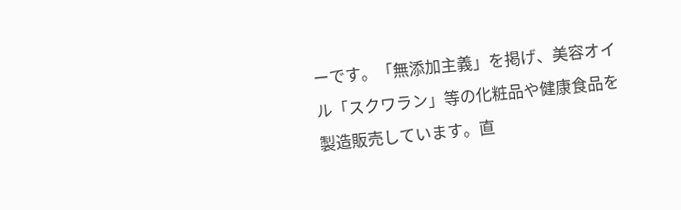ーです。「無添加主義」を掲げ、美容オイル「スクワラン」等の化粧品や健康食品を製造販売しています。直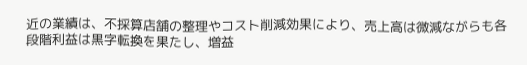近の業績は、不採算店舗の整理やコスト削減効果により、売上高は微減ながらも各段階利益は黒字転換を果たし、増益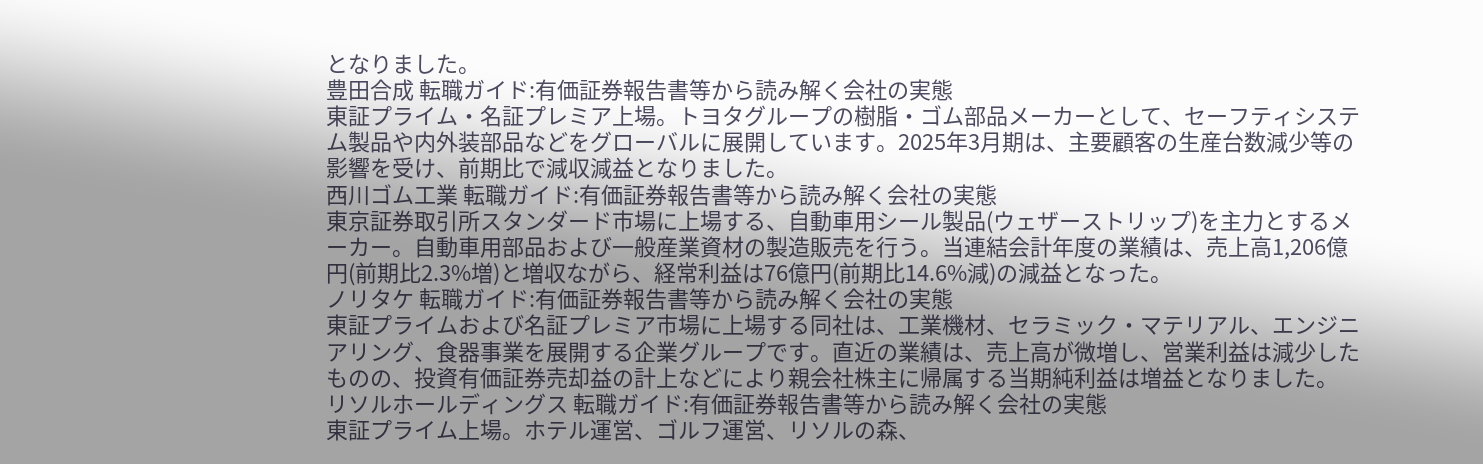となりました。
豊田合成 転職ガイド:有価証券報告書等から読み解く会社の実態
東証プライム・名証プレミア上場。トヨタグループの樹脂・ゴム部品メーカーとして、セーフティシステム製品や内外装部品などをグローバルに展開しています。2025年3月期は、主要顧客の生産台数減少等の影響を受け、前期比で減収減益となりました。
西川ゴム工業 転職ガイド:有価証券報告書等から読み解く会社の実態
東京証券取引所スタンダード市場に上場する、自動車用シール製品(ウェザーストリップ)を主力とするメーカー。自動車用部品および一般産業資材の製造販売を行う。当連結会計年度の業績は、売上高1,206億円(前期比2.3%増)と増収ながら、経常利益は76億円(前期比14.6%減)の減益となった。
ノリタケ 転職ガイド:有価証券報告書等から読み解く会社の実態
東証プライムおよび名証プレミア市場に上場する同社は、工業機材、セラミック・マテリアル、エンジニアリング、食器事業を展開する企業グループです。直近の業績は、売上高が微増し、営業利益は減少したものの、投資有価証券売却益の計上などにより親会社株主に帰属する当期純利益は増益となりました。
リソルホールディングス 転職ガイド:有価証券報告書等から読み解く会社の実態
東証プライム上場。ホテル運営、ゴルフ運営、リソルの森、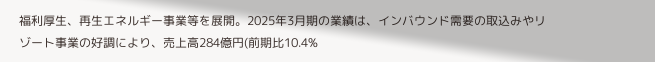福利厚生、再生エネルギー事業等を展開。2025年3月期の業績は、インバウンド需要の取込みやリゾート事業の好調により、売上高284億円(前期比10.4%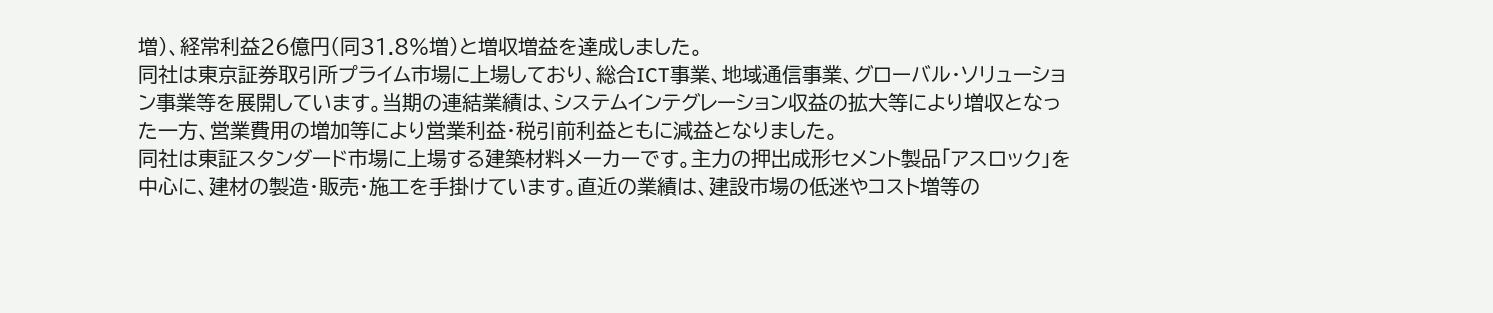増)、経常利益26億円(同31.8%増)と増収増益を達成しました。
同社は東京証券取引所プライム市場に上場しており、総合ICT事業、地域通信事業、グローバル・ソリューション事業等を展開しています。当期の連結業績は、システムインテグレーション収益の拡大等により増収となった一方、営業費用の増加等により営業利益・税引前利益ともに減益となりました。
同社は東証スタンダード市場に上場する建築材料メーカーです。主力の押出成形セメント製品「アスロック」を中心に、建材の製造・販売・施工を手掛けています。直近の業績は、建設市場の低迷やコスト増等の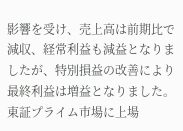影響を受け、売上高は前期比で減収、経常利益も減益となりましたが、特別損益の改善により最終利益は増益となりました。
東証プライム市場に上場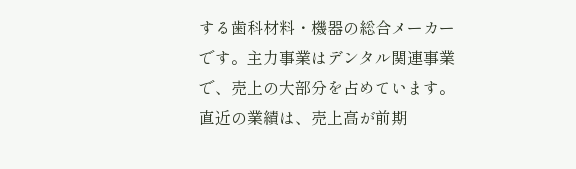する歯科材料・機器の総合メーカーです。主力事業はデンタル関連事業で、売上の大部分を占めています。直近の業績は、売上高が前期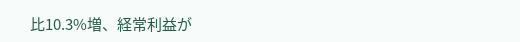比10.3%増、経常利益が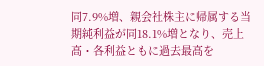同7.9%増、親会社株主に帰属する当期純利益が同18.1%増となり、売上高・各利益ともに過去最高を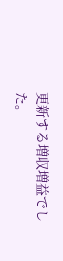更新する増収増益でした。